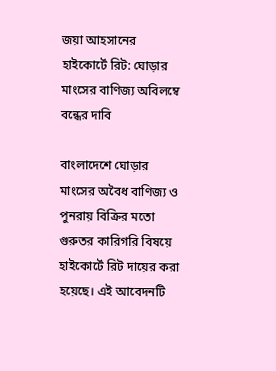জয়া আহসানের হাইকোর্টে রিট: ঘোড়ার মাংসের বাণিজ্য অবিলম্বে বন্ধের দাবি

বাংলাদেশে ঘোড়ার মাংসের অবৈধ বাণিজ্য ও পুনরায় বিক্রির মতো গুরুতর কারিগরি বিষয়ে হাইকোর্টে রিট দায়ের করা হয়েছে। এই আবেদনটি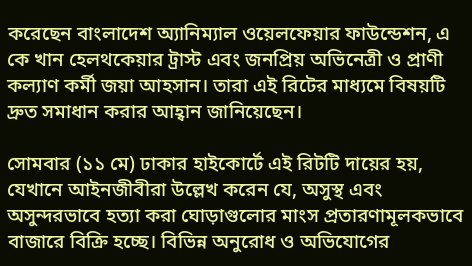করেছেন বাংলাদেশ অ্যানিম্যাল ওয়েলফেয়ার ফাউন্ডেশন, এ কে খান হেলথকেয়ার ট্রাস্ট এবং জনপ্রিয় অভিনেত্রী ও প্রাণী কল্যাণ কর্মী জয়া আহসান। তারা এই রিটের মাধ্যমে বিষয়টি দ্রুত সমাধান করার আহ্বান জানিয়েছেন।

সোমবার (১১ মে) ঢাকার হাইকোর্টে এই রিটটি দায়ের হয়, যেখানে আইনজীবীরা উল্লেখ করেন যে, অসুস্থ এবং অসুন্দরভাবে হত্যা করা ঘোড়াগুলোর মাংস প্রতারণামূলকভাবে বাজারে বিক্রি হচ্ছে। বিভিন্ন অনুরোধ ও অভিযোগের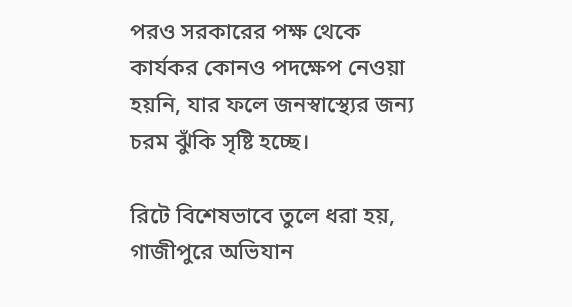পরও সরকারের পক্ষ থেকে কার্যকর কোনও পদক্ষেপ নেওয়া হয়নি, যার ফলে জনস্বাস্থ্যের জন্য চরম ঝুঁকি সৃষ্টি হচ্ছে।

রিটে বিশেষভাবে তুলে ধরা হয়, গাজীপুরে অভিযান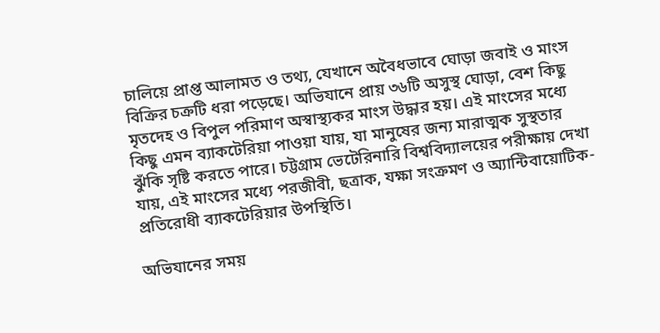চালিয়ে প্রাপ্ত আলামত ও তথ্য, যেখানে অবৈধভাবে ঘোড়া জবাই ও মাংস বিক্রির চক্রটি ধরা পড়েছে। অভিযানে প্রায় ৩৬টি অসুস্থ ঘোড়া, বেশ কিছু মৃতদেহ ও বিপুল পরিমাণ অস্বাস্থ্যকর মাংস উদ্ধার হয়। এই মাংসের মধ্যে কিছু এমন ব্যাকটেরিয়া পাওয়া যায়, যা মানুষের জন্য মারাত্মক সুস্থতার ঝুঁকি সৃষ্টি করতে পারে। চট্টগ্রাম ভেটেরিনারি বিশ্ববিদ্যালয়ের পরীক্ষায় দেখা যায়, এই মাংসের মধ্যে পরজীবী, ছত্রাক, যক্ষা সংক্রমণ ও অ্যান্টিবায়োটিক-প্রতিরোধী ব্যাকটেরিয়ার উপস্থিতি।

অভিযানের সময়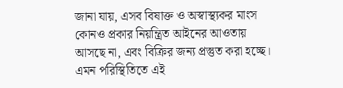জানা যায়, এসব বিষাক্ত ও অস্বাস্থ্যকর মাংস কোনও প্রকার নিয়ন্ত্রিত আইনের আওতায় আসছে না, এবং বিক্রির জন্য প্রস্তুত করা হচ্ছে। এমন পরিস্থিতিতে এই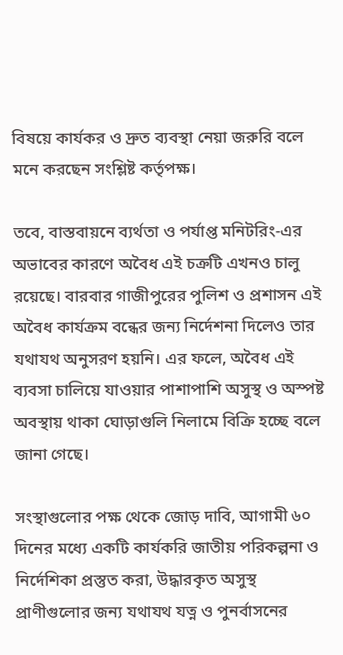বিষয়ে কার্যকর ও দ্রুত ব্যবস্থা নেয়া জরুরি বলে মনে করছেন সংশ্লিষ্ট কর্তৃপক্ষ।

তবে, বাস্তবায়নে ব্যর্থতা ও পর্যাপ্ত মনিটরিং-এর অভাবের কারণে অবৈধ এই চক্রটি এখনও চালু রয়েছে। বারবার গাজীপুরের পুলিশ ও প্রশাসন এই অবৈধ কার্যক্রম বন্ধের জন্য নির্দেশনা দিলেও তার যথাযথ অনুসরণ হয়নি। এর ফলে, অবৈধ এই ব্যবসা চালিয়ে যাওয়ার পাশাপাশি অসুস্থ ও অস্পষ্ট অবস্থায় থাকা ঘোড়াগুলি নিলামে বিক্রি হচ্ছে বলে জানা গেছে।

সংস্থাগুলোর পক্ষ থেকে জোড় দাবি, আগামী ৬০ দিনের মধ্যে একটি কার্যকরি জাতীয় পরিকল্পনা ও নির্দেশিকা প্রস্তুত করা, উদ্ধারকৃত অসুস্থ প্রাণীগুলোর জন্য যথাযথ যত্ন ও পুনর্বাসনের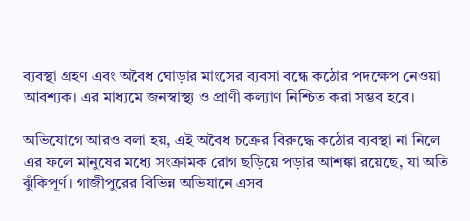ব্যবস্থা গ্রহণ এবং অবৈধ ঘোড়ার মাংসের ব্যবসা বন্ধে কঠোর পদক্ষেপ নেওয়া আবশ্যক। এর মাধ্যমে জনস্বাস্থ্য ও প্রাণী কল্যাণ নিশ্চিত করা সম্ভব হবে।

অভিযোগে আরও বলা হয়, এই অবৈধ চক্রের বিরুদ্ধে কঠোর ব্যবস্থা না নিলে এর ফলে মানুষের মধ্যে সংক্রামক রোগ ছড়িয়ে পড়ার আশঙ্কা রয়েছে, যা অতি ঝুঁকিপূর্ণ। গাজীপুরের বিভিন্ন অভিযানে এসব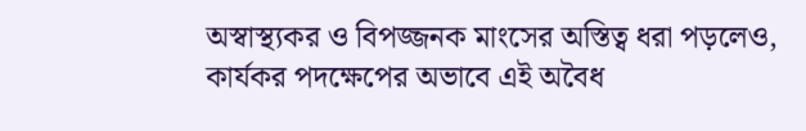অস্বাস্থ্যকর ও বিপজ্জনক মাংসের অস্তিত্ব ধরা পড়লেও, কার্যকর পদক্ষেপের অভাবে এই অবৈধ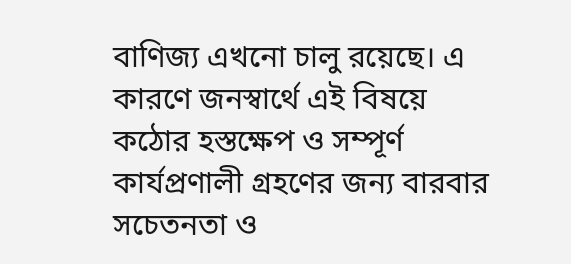বাণিজ্য এখনো চালু রয়েছে। এ কারণে জনস্বার্থে এই বিষয়ে কঠোর হস্তক্ষেপ ও সম্পূর্ণ কার্যপ্রণালী গ্রহণের জন্য বারবার সচেতনতা ও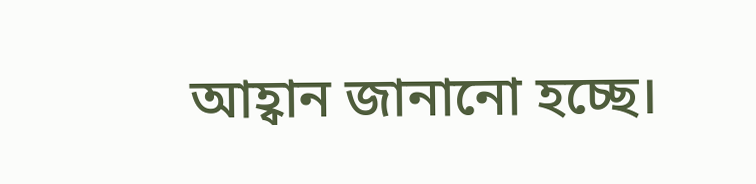আহ্বান জানানো হচ্ছে।